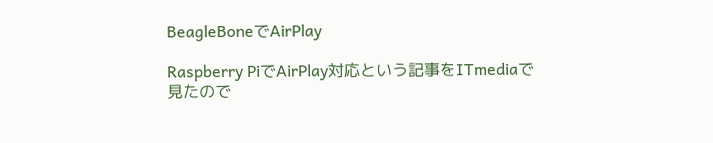BeagleBoneでAirPlay

Raspberry PiでAirPlay対応という記事をITmediaで見たので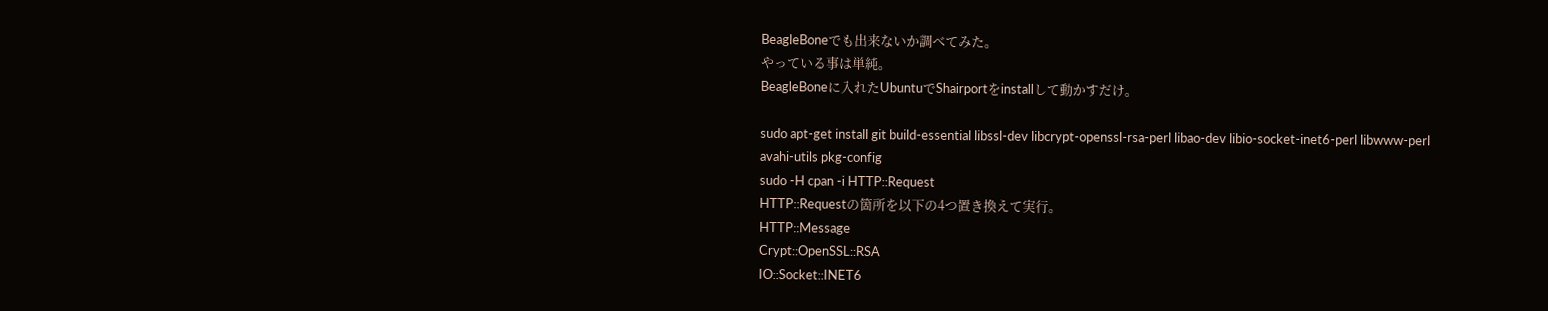BeagleBoneでも出来ないか調べてみた。
やっている事は単純。
BeagleBoneに入れたUbuntuでShairportをinstallして動かすだけ。

sudo apt-get install git build-essential libssl-dev libcrypt-openssl-rsa-perl libao-dev libio-socket-inet6-perl libwww-perl avahi-utils pkg-config
sudo -H cpan -i HTTP::Request
HTTP::Requestの箇所を以下の4つ置き換えて実行。
HTTP::Message
Crypt::OpenSSL::RSA
IO::Socket::INET6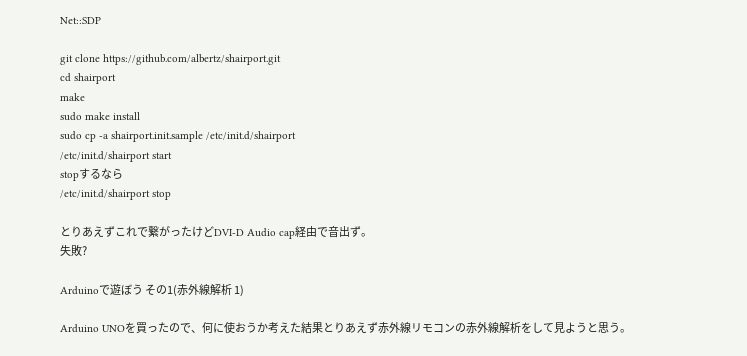Net::SDP

git clone https://github.com/albertz/shairport.git
cd shairport
make
sudo make install
sudo cp -a shairport.init.sample /etc/init.d/shairport
/etc/init.d/shairport start
stopするなら
/etc/init.d/shairport stop

とりあえずこれで繋がったけどDVI-D Audio cap経由で音出ず。
失敗?

Arduinoで遊ぼう その1(赤外線解析 1)

Arduino UNOを買ったので、何に使おうか考えた結果とりあえず赤外線リモコンの赤外線解析をして見ようと思う。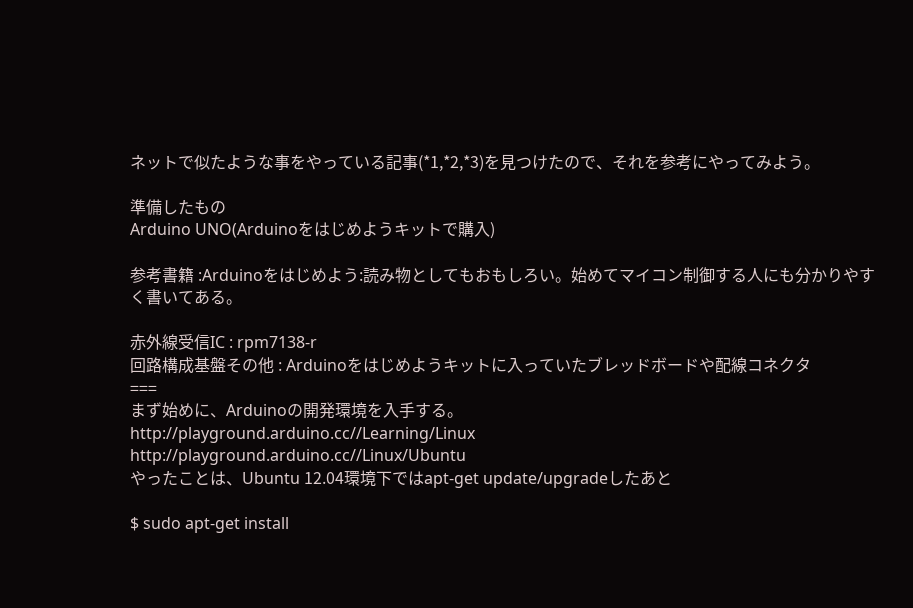ネットで似たような事をやっている記事(*1,*2,*3)を見つけたので、それを参考にやってみよう。

準備したもの
Arduino UNO(Arduinoをはじめようキットで購入)

参考書籍 :Arduinoをはじめよう:読み物としてもおもしろい。始めてマイコン制御する人にも分かりやすく書いてある。

赤外線受信IC : rpm7138-r
回路構成基盤その他 : Arduinoをはじめようキットに入っていたブレッドボードや配線コネクタ
===
まず始めに、Arduinoの開発環境を入手する。
http://playground.arduino.cc//Learning/Linux
http://playground.arduino.cc//Linux/Ubuntu
やったことは、Ubuntu 12.04環境下ではapt-get update/upgradeしたあと

$ sudo apt-get install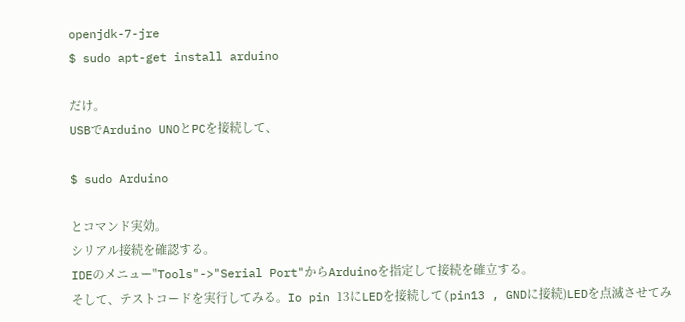openjdk-7-jre
$ sudo apt-get install arduino

だけ。
USBでArduino UNOとPCを接続して、

$ sudo Arduino

とコマンド実効。
シリアル接続を確認する。
IDEのメニュー"Tools"->"Serial Port"からArduinoを指定して接続を確立する。
そして、テストコードを実行してみる。Io pin 13にLEDを接続して(pin13 , GNDに接続)LEDを点滅させてみ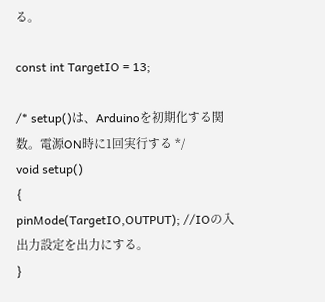る。

const int TargetIO = 13;

/* setup()は、Arduinoを初期化する関数。電源ON時に1回実行する */
void setup()
{
pinMode(TargetIO,OUTPUT); //IOの入出力設定を出力にする。
}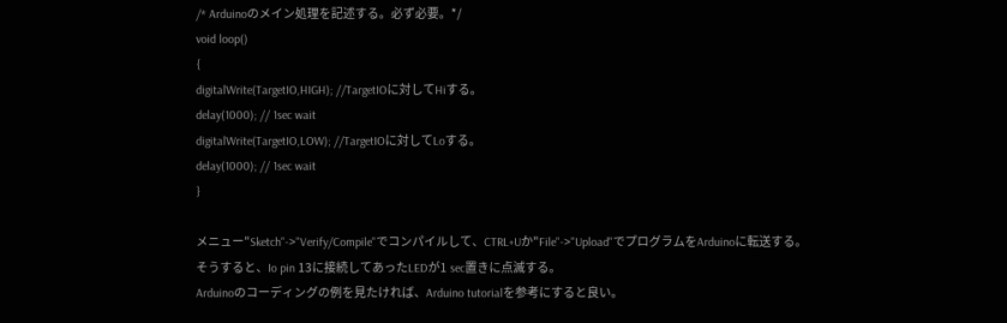/* Arduinoのメイン処理を記述する。必ず必要。*/
void loop()
{
digitalWrite(TargetIO,HIGH); //TargetIOに対してHiする。
delay(1000); // 1sec wait
digitalWrite(TargetIO,LOW); //TargetIOに対してLoする。
delay(1000); // 1sec wait
}

メニュー"Sketch"->"Verify/Compile"でコンパイルして、CTRL+Uか"File"->"Upload"でプログラムをArduinoに転送する。
そうすると、Io pin 13に接続してあったLEDが1 sec置きに点滅する。
Arduinoのコーディングの例を見たければ、Arduino tutorialを参考にすると良い。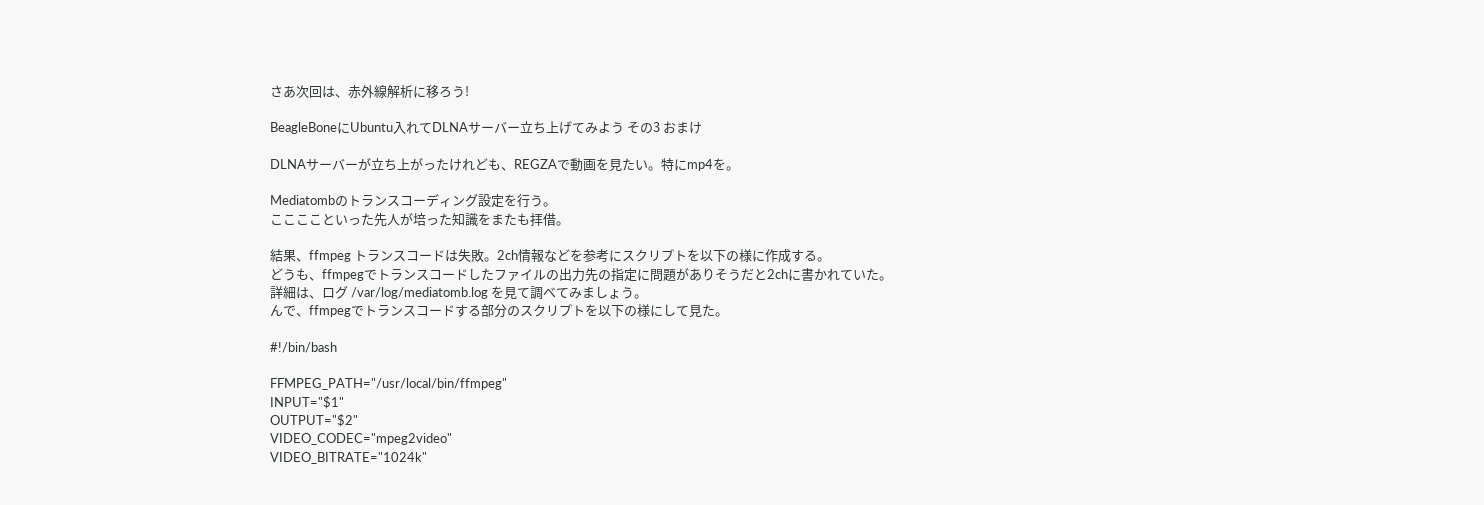さあ次回は、赤外線解析に移ろう!

BeagleBoneにUbuntu入れてDLNAサーバー立ち上げてみよう その3 おまけ

DLNAサーバーが立ち上がったけれども、REGZAで動画を見たい。特にmp4を。

Mediatombのトランスコーディング設定を行う。
ここここといった先人が培った知識をまたも拝借。

結果、ffmpeg トランスコードは失敗。2ch情報などを参考にスクリプトを以下の様に作成する。
どうも、ffmpegでトランスコードしたファイルの出力先の指定に問題がありそうだと2chに書かれていた。
詳細は、ログ /var/log/mediatomb.log を見て調べてみましょう。
んで、ffmpegでトランスコードする部分のスクリプトを以下の様にして見た。

#!/bin/bash

FFMPEG_PATH="/usr/local/bin/ffmpeg"
INPUT="$1"
OUTPUT="$2"
VIDEO_CODEC="mpeg2video"
VIDEO_BITRATE="1024k"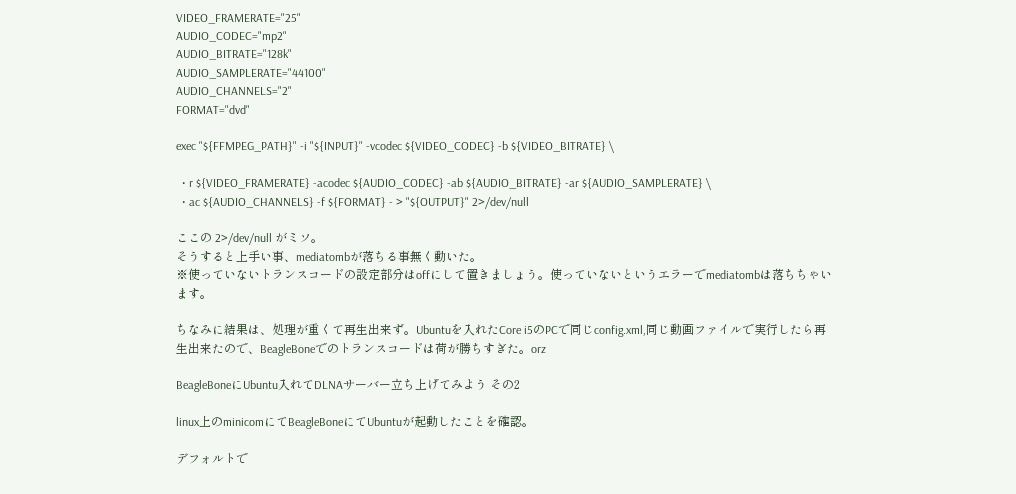VIDEO_FRAMERATE="25"
AUDIO_CODEC="mp2"
AUDIO_BITRATE="128k"
AUDIO_SAMPLERATE="44100"
AUDIO_CHANNELS="2"
FORMAT="dvd"

exec "${FFMPEG_PATH}" -i "${INPUT}" -vcodec ${VIDEO_CODEC} -b ${VIDEO_BITRATE} \

  • r ${VIDEO_FRAMERATE} -acodec ${AUDIO_CODEC} -ab ${AUDIO_BITRATE} -ar ${AUDIO_SAMPLERATE} \
  • ac ${AUDIO_CHANNELS} -f ${FORMAT} - > "${OUTPUT}" 2>/dev/null

ここの 2>/dev/null がミソ。
そうすると上手い事、mediatombが落ちる事無く動いた。
※使っていないトランスコードの設定部分はoffにして置きましょう。使っていないというエラーでmediatombは落ちちゃいます。

ちなみに結果は、処理が重くて再生出来ず。Ubuntuを入れたCore i5のPCで同じconfig.xml,同じ動画ファイルで実行したら再生出来たので、BeagleBoneでのトランスコードは荷が勝ちすぎた。orz

BeagleBoneにUbuntu入れてDLNAサーバー立ち上げてみよう その2

linux上のminicomにてBeagleBoneにてUbuntuが起動したことを確認。

デフォルトで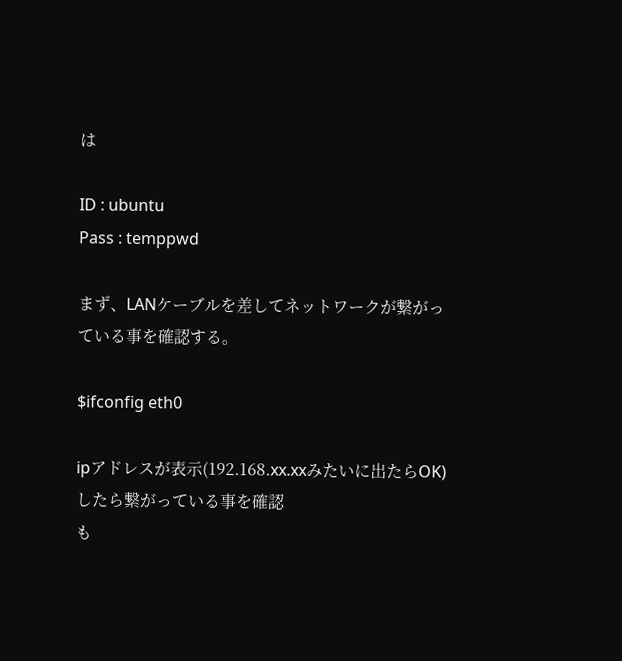は

ID : ubuntu
Pass : temppwd

まず、LANケーブルを差してネットワークが繋がっている事を確認する。

$ifconfig eth0

ipアドレスが表示(192.168.xx.xxみたいに出たらOK)したら繋がっている事を確認
も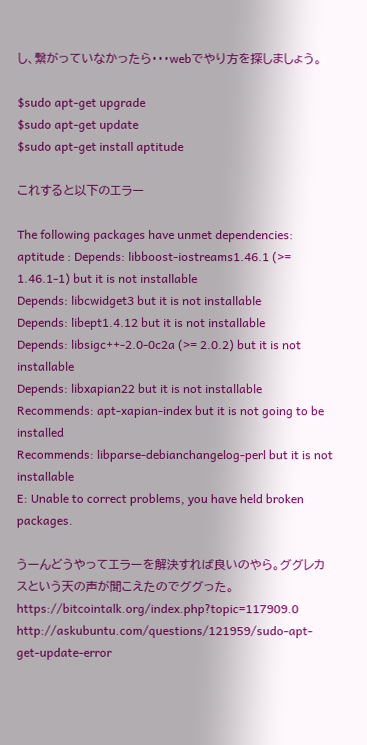し、繋がっていなかったら・・・webでやり方を探しましょう。

$sudo apt-get upgrade
$sudo apt-get update
$sudo apt-get install aptitude

これすると以下のエラー

The following packages have unmet dependencies:
aptitude : Depends: libboost-iostreams1.46.1 (>= 1.46.1-1) but it is not installable
Depends: libcwidget3 but it is not installable
Depends: libept1.4.12 but it is not installable
Depends: libsigc++-2.0-0c2a (>= 2.0.2) but it is not installable
Depends: libxapian22 but it is not installable
Recommends: apt-xapian-index but it is not going to be installed
Recommends: libparse-debianchangelog-perl but it is not installable
E: Unable to correct problems, you have held broken packages.

うーんどうやってエラーを解決すれば良いのやら。ググレカスという天の声が聞こえたのでググった。
https://bitcointalk.org/index.php?topic=117909.0
http://askubuntu.com/questions/121959/sudo-apt-get-update-error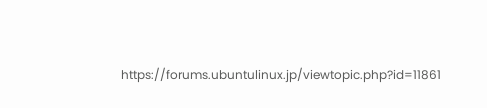https://forums.ubuntulinux.jp/viewtopic.php?id=11861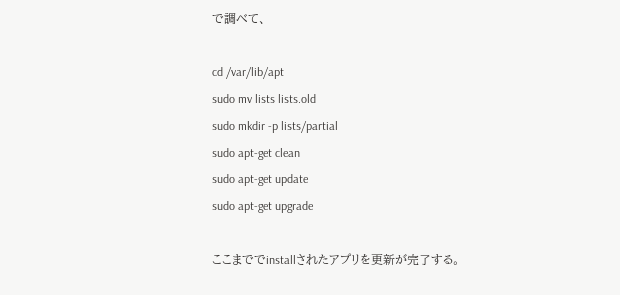で調べて、

cd /var/lib/apt
sudo mv lists lists.old
sudo mkdir -p lists/partial
sudo apt-get clean
sudo apt-get update
sudo apt-get upgrade

ここまででinstallされたアプリを更新が完了する。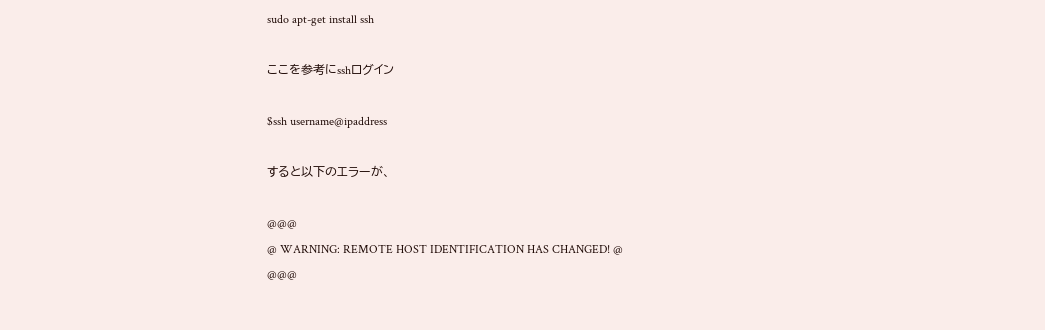sudo apt-get install ssh

ここを参考にsshログイン

$ssh username@ipaddress

すると以下のエラーが、

@@@
@ WARNING: REMOTE HOST IDENTIFICATION HAS CHANGED! @
@@@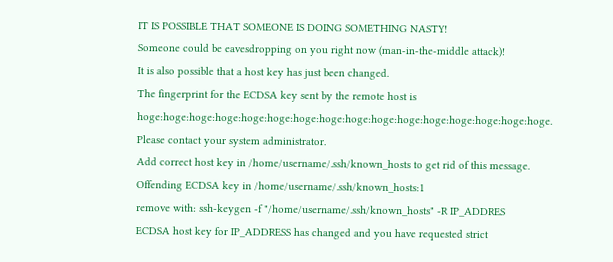IT IS POSSIBLE THAT SOMEONE IS DOING SOMETHING NASTY!
Someone could be eavesdropping on you right now (man-in-the-middle attack)!
It is also possible that a host key has just been changed.
The fingerprint for the ECDSA key sent by the remote host is
hoge:hoge:hoge:hoge:hoge:hoge:hoge:hoge:hoge:hoge:hoge:hoge:hoge:hoge:hoge:hoge.
Please contact your system administrator.
Add correct host key in /home/username/.ssh/known_hosts to get rid of this message.
Offending ECDSA key in /home/username/.ssh/known_hosts:1
remove with: ssh-keygen -f "/home/username/.ssh/known_hosts" -R IP_ADDRES
ECDSA host key for IP_ADDRESS has changed and you have requested strict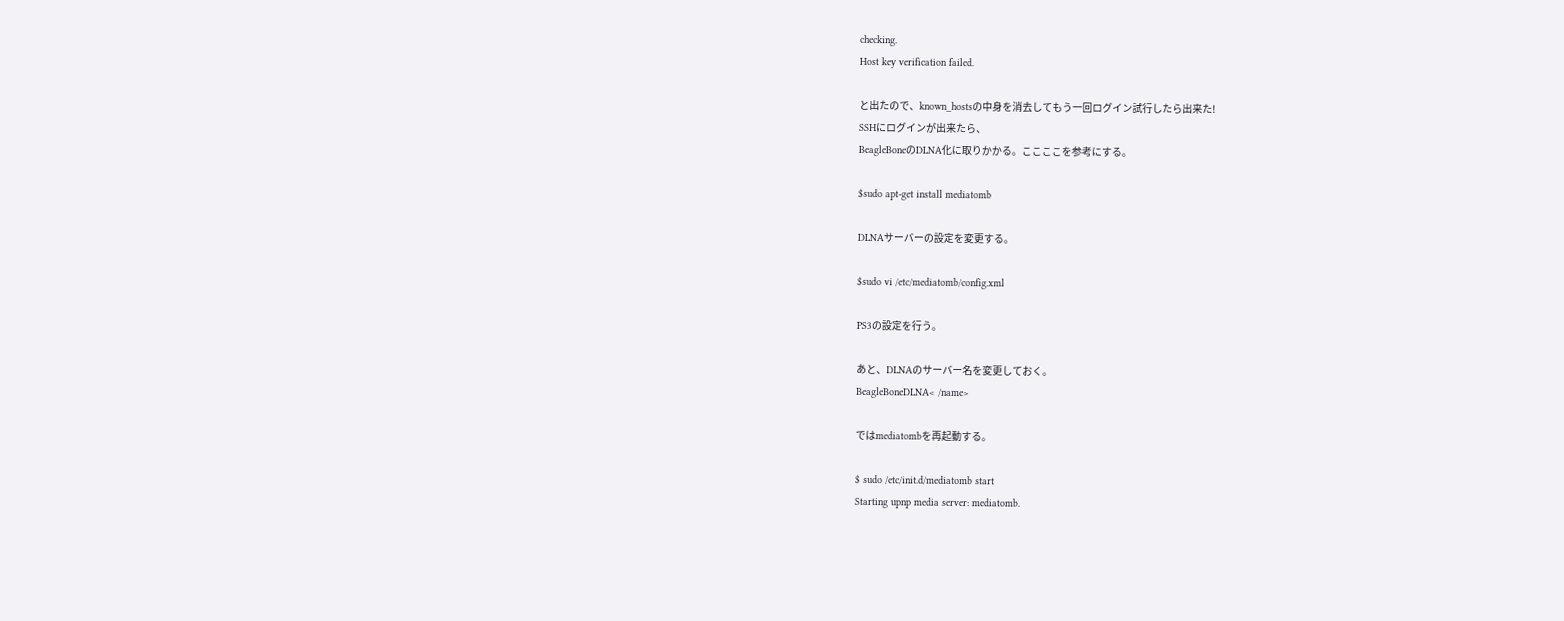checking.
Host key verification failed.

と出たので、known_hostsの中身を消去してもう一回ログイン試行したら出来た!
SSHにログインが出来たら、
BeagleBoneのDLNA化に取りかかる。ここここを参考にする。

$sudo apt-get install mediatomb

DLNAサーバーの設定を変更する。

$sudo vi /etc/mediatomb/config.xml

PS3の設定を行う。

あと、DLNAのサーバー名を変更しておく。
BeagleBoneDLNA< /name>

ではmediatombを再起動する。

$ sudo /etc/init.d/mediatomb start
Starting upnp media server: mediatomb.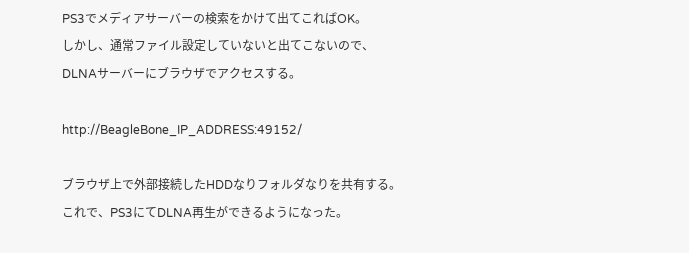PS3でメディアサーバーの検索をかけて出てこればOK。
しかし、通常ファイル設定していないと出てこないので、
DLNAサーバーにブラウザでアクセスする。

http://BeagleBone_IP_ADDRESS:49152/

ブラウザ上で外部接続したHDDなりフォルダなりを共有する。
これで、PS3にてDLNA再生ができるようになった。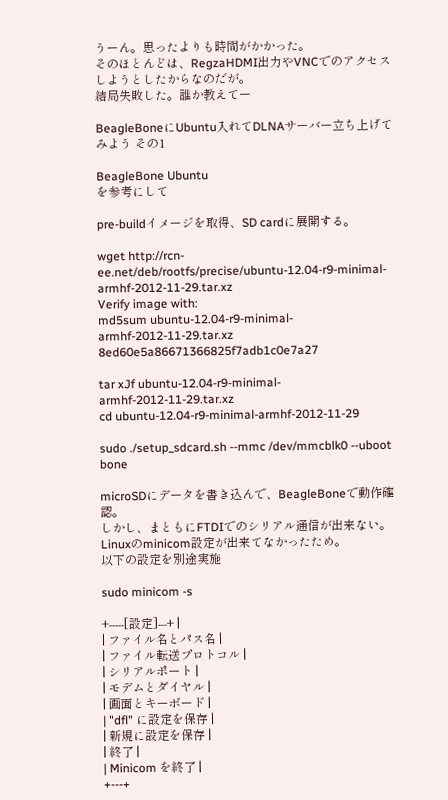うーん。思ったよりも時間がかかった。
そのほとんどは、RegzaHDMI出力やVNCでのアクセスしようとしたからなのだが。
結局失敗した。誰か教えてー

BeagleBoneにUbuntu入れてDLNAサーバー立ち上げてみよう その1

BeagleBone Ubuntu
を参考にして

pre-buildイメージを取得、SD cardに展開する。

wget http://rcn-ee.net/deb/rootfs/precise/ubuntu-12.04-r9-minimal-armhf-2012-11-29.tar.xz
Verify image with:
md5sum ubuntu-12.04-r9-minimal-armhf-2012-11-29.tar.xz
8ed60e5a86671366825f7adb1c0e7a27

tar xJf ubuntu-12.04-r9-minimal-armhf-2012-11-29.tar.xz
cd ubuntu-12.04-r9-minimal-armhf-2012-11-29

sudo ./setup_sdcard.sh --mmc /dev/mmcblk0 --uboot bone

microSDにデータを書き込んで、BeagleBoneで動作確認。
しかし、まともにFTDIでのシリアル通信が出来ない。Linuxのminicom設定が出来てなかったため。
以下の設定を別途実施

sudo minicom -s

+-----[設定]---+ |
| ファイル名とパス名 |
| ファイル転送プロトコル |
| シリアルポート |
| モデムとダイヤル |
| 画面とキーボード |
| "dfl" に設定を保存 |
| 新規に設定を保存 |
| 終了 |
| Minicom を終了 |
+---+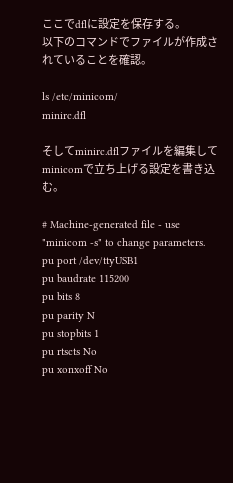ここでdflに設定を保存する。
以下のコマンドでファイルが作成されていることを確認。

ls /etc/minicom/
minirc.dfl

そしてminirc.dflファイルを編集してminicomで立ち上げる設定を書き込む。

# Machine-generated file - use "minicom -s" to change parameters.
pu port /dev/ttyUSB1
pu baudrate 115200
pu bits 8
pu parity N
pu stopbits 1
pu rtscts No
pu xonxoff No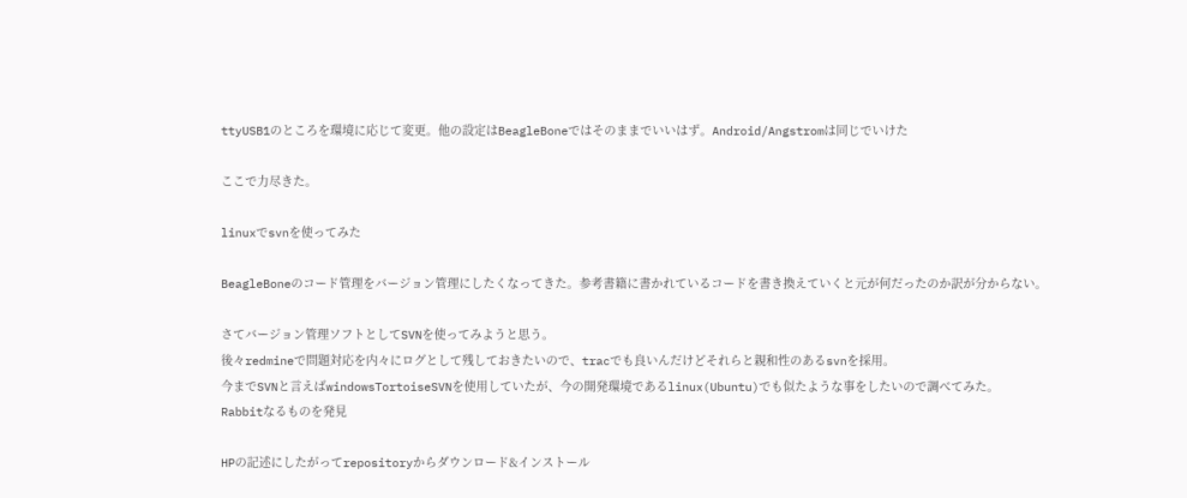ttyUSB1のところを環境に応じて変更。他の設定はBeagleBoneではそのままでいいはず。Android/Angstromは同じでいけた

ここで力尽きた。

linuxでsvnを使ってみた

BeagleBoneのコード管理をバージョン管理にしたくなってきた。参考書籍に書かれているコードを書き換えていくと元が何だったのか訳が分からない。

さてバージョン管理ソフトとしてSVNを使ってみようと思う。
後々redmineで問題対応を内々にログとして残しておきたいので、tracでも良いんだけどそれらと親和性のあるsvnを採用。
今までSVNと言えばwindowsTortoiseSVNを使用していたが、今の開発環境であるlinux(Ubuntu)でも似たような事をしたいので調べてみた。
Rabbitなるものを発見

HPの記述にしたがってrepositoryからダウンロード&インストール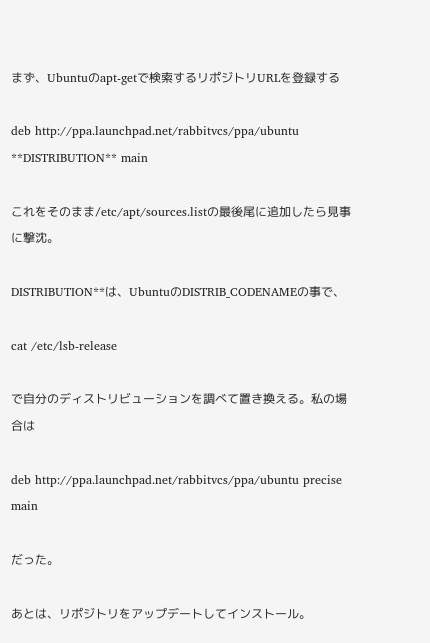まず、Ubuntuのapt-getで検索するリポジトリURLを登録する

deb http://ppa.launchpad.net/rabbitvcs/ppa/ubuntu **DISTRIBUTION** main

これをそのまま/etc/apt/sources.listの最後尾に追加したら見事に撃沈。

DISTRIBUTION**は、UbuntuのDISTRIB_CODENAMEの事で、

cat /etc/lsb-release

で自分のディストリビューションを調べて置き換える。私の場合は

deb http://ppa.launchpad.net/rabbitvcs/ppa/ubuntu precise main

だった。

あとは、リポジトリをアップデートしてインストール。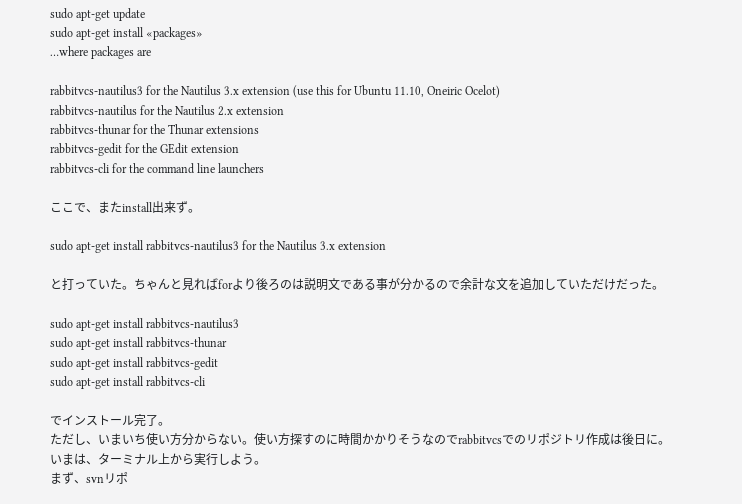sudo apt-get update
sudo apt-get install «packages»
…where packages are

rabbitvcs-nautilus3 for the Nautilus 3.x extension (use this for Ubuntu 11.10, Oneiric Ocelot)
rabbitvcs-nautilus for the Nautilus 2.x extension
rabbitvcs-thunar for the Thunar extensions
rabbitvcs-gedit for the GEdit extension
rabbitvcs-cli for the command line launchers

ここで、またinstall出来ず。

sudo apt-get install rabbitvcs-nautilus3 for the Nautilus 3.x extension

と打っていた。ちゃんと見ればforより後ろのは説明文である事が分かるので余計な文を追加していただけだった。

sudo apt-get install rabbitvcs-nautilus3
sudo apt-get install rabbitvcs-thunar
sudo apt-get install rabbitvcs-gedit
sudo apt-get install rabbitvcs-cli

でインストール完了。
ただし、いまいち使い方分からない。使い方探すのに時間かかりそうなのでrabbitvcsでのリポジトリ作成は後日に。
いまは、ターミナル上から実行しよう。
まず、svnリポ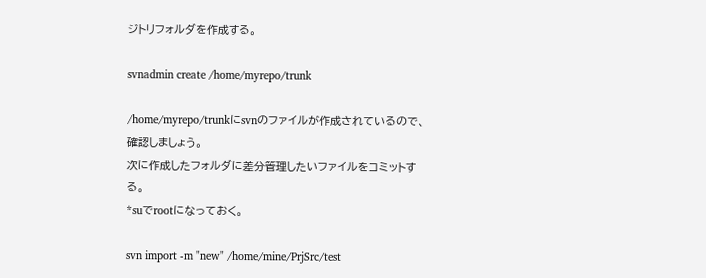ジトリフォルダを作成する。

svnadmin create /home/myrepo/trunk

/home/myrepo/trunkにsvnのファイルが作成されているので、確認しましょう。
次に作成したフォルダに差分管理したいファイルをコミットする。
*suでrootになっておく。

svn import -m "new" /home/mine/PrjSrc/test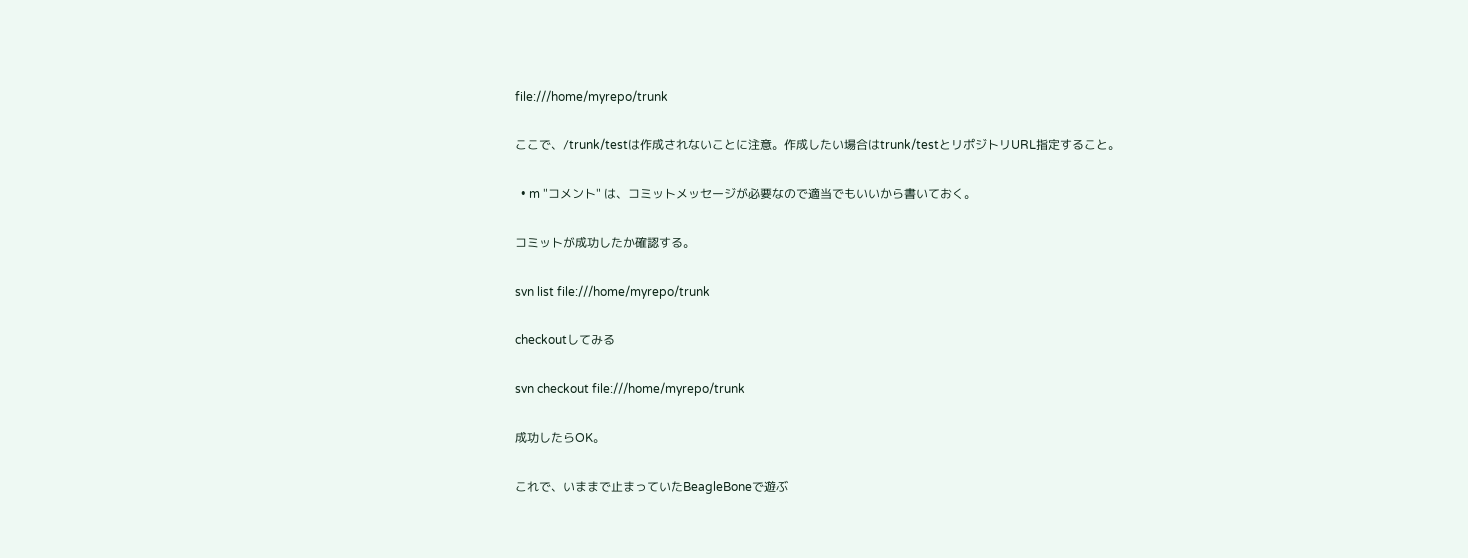file:///home/myrepo/trunk

ここで、/trunk/testは作成されないことに注意。作成したい場合はtrunk/testとリポジトリURL指定すること。

  • m "コメント" は、コミットメッセージが必要なので適当でもいいから書いておく。

コミットが成功したか確認する。

svn list file:///home/myrepo/trunk

checkoutしてみる

svn checkout file:///home/myrepo/trunk

成功したらOK。

これで、いままで止まっていたBeagleBoneで遊ぶ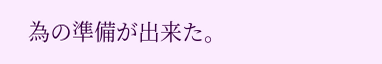為の準備が出来た。